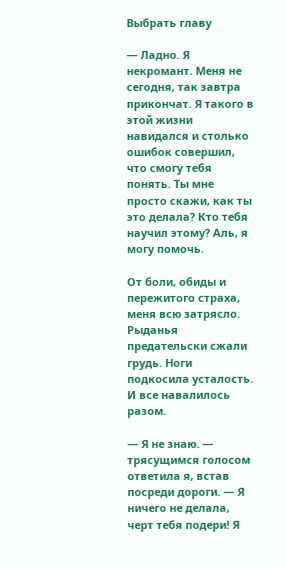Выбрать главу

— Ладно. Я некромант. Меня не сегодня, так завтра прикончат. Я такого в этой жизни навидался и столько ошибок совершил, что смогу тебя понять. Ты мне просто скажи, как ты это делала? Кто тебя научил этому? Аль, я могу помочь.

От боли, обиды и пережитого страха, меня всю затрясло. Рыданья предательски сжали грудь. Ноги подкосила усталость. И все навалилось разом.

— Я не знаю. — трясущимся голосом ответила я, встав посреди дороги. — Я ничего не делала, черт тебя подери! Я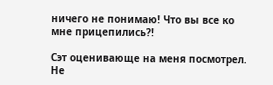ничего не понимаю! Что вы все ко мне прицепились?!

Сэт оценивающе на меня посмотрел. Не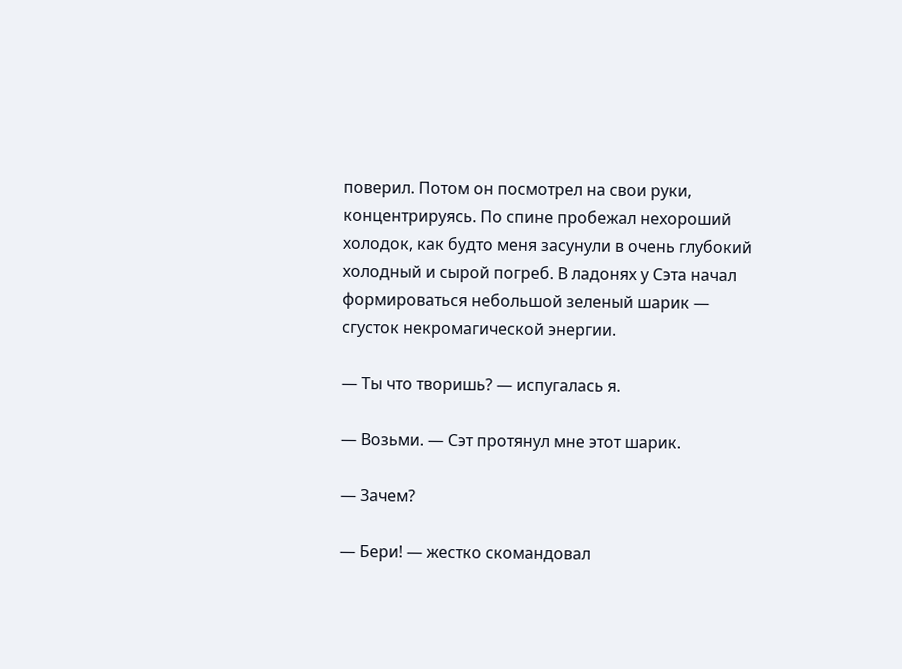поверил. Потом он посмотрел на свои руки, концентрируясь. По спине пробежал нехороший холодок, как будто меня засунули в очень глубокий холодный и сырой погреб. В ладонях у Сэта начал формироваться небольшой зеленый шарик — сгусток некромагической энергии.

— Ты что творишь? — испугалась я.

— Возьми. — Сэт протянул мне этот шарик.

— Зачем?

— Бери! — жестко скомандовал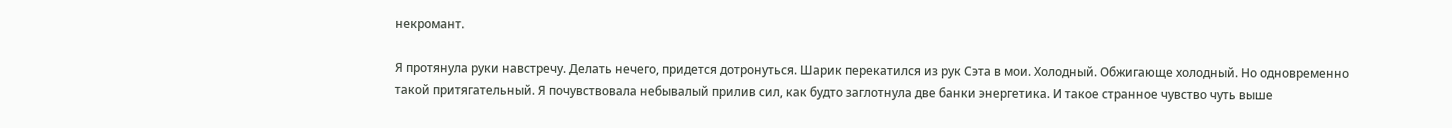некромант.

Я протянула руки навстречу. Делать нечего, придется дотронуться. Шарик перекатился из рук Сэта в мои. Холодный. Обжигающе холодный. Но одновременно такой притягательный. Я почувствовала небывалый прилив сил, как будто заглотнула две банки энергетика. И такое странное чувство чуть выше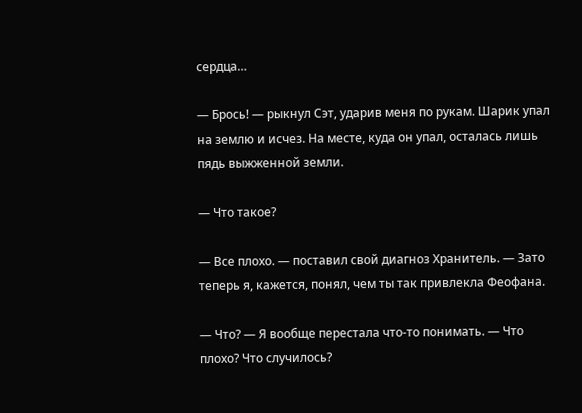сердца…

— Брось! — рыкнул Сэт, ударив меня по рукам. Шарик упал на землю и исчез. На месте, куда он упал, осталась лишь пядь выжженной земли.

— Что такое?

— Все плохо. — поставил свой диагноз Хранитель. — Зато теперь я, кажется, понял, чем ты так привлекла Феофана.

— Что? — Я вообще перестала что-то понимать. — Что плохо? Что случилось?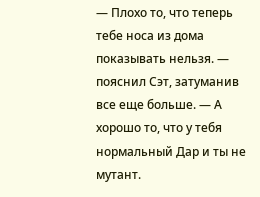— Плохо то, что теперь тебе носа из дома показывать нельзя. — пояснил Сэт, затуманив все еще больше. — А хорошо то, что у тебя нормальный Дар и ты не мутант.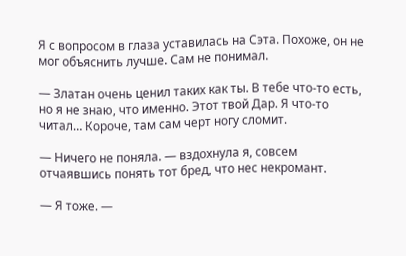Я с вопросом в глаза уставилась на Сэта. Похоже, он не мог объяснить лучше. Сам не понимал.

— Златан очень ценил таких как ты. В тебе что-то есть, но я не знаю, что именно. Этот твой Дар. Я что-то читал… Короче, там сам черт ногу сломит.

— Ничего не поняла. — вздохнула я, совсем отчаявшись понять тот бред, что нес некромант.

— Я тоже. —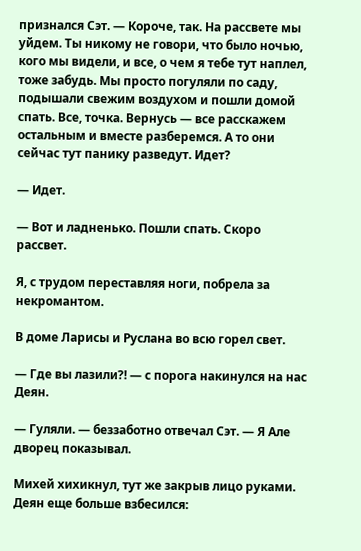признался Сэт. — Короче, так. На рассвете мы уйдем. Ты никому не говори, что было ночью, кого мы видели, и все, о чем я тебе тут наплел, тоже забудь. Мы просто погуляли по саду, подышали свежим воздухом и пошли домой спать. Все, точка. Вернусь — все расскажем остальным и вместе разберемся. А то они сейчас тут панику разведут. Идет?

— Идет.

— Вот и ладненько. Пошли спать. Скоро рассвет.

Я, с трудом переставляя ноги, побрела за некромантом.

В доме Ларисы и Руслана во всю горел свет.

— Где вы лазили?! — с порога накинулся на нас Деян.

— Гуляли. — беззаботно отвечал Сэт. — Я Але дворец показывал.

Михей хихикнул, тут же закрыв лицо руками. Деян еще больше взбесился: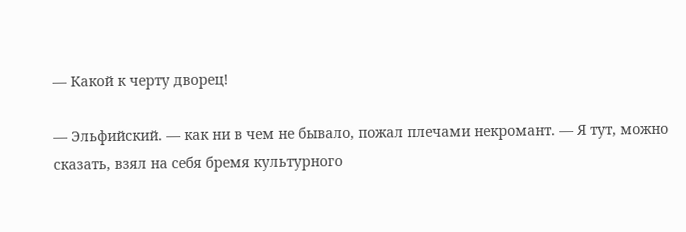— Какой к черту дворец!

— Эльфийский. — как ни в чем не бывало, пожал плечами некромант. — Я тут, можно сказать, взял на себя бремя культурного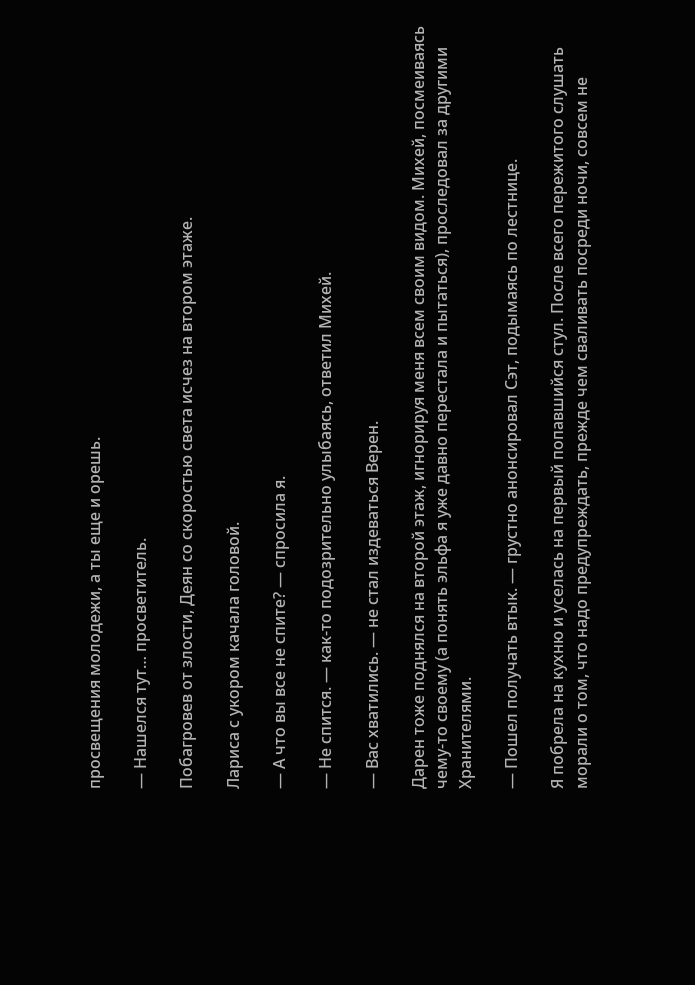просвещения молодежи, а ты еще и орешь.

— Нашелся тут… просветитель.

Побагровев от злости, Деян со скоростью света исчез на втором этаже.

Лариса с укором качала головой.

— А что вы все не спите? — спросила я.

— Не спится. — как-то подозрительно улыбаясь, ответил Михей.

— Вас хватились. — не стал издеваться Верен.

Дарен тоже поднялся на второй этаж, игнорируя меня всем своим видом. Михей, посмеиваясь чему-то своему (а понять эльфа я уже давно перестала и пытаться), проследовал за другими Хранителями.

— Пошел получать втык. — грустно анонсировал Сэт, подымаясь по лестнице.

Я побрела на кухню и уселась на первый попавшийся стул. После всего пережитого слушать морали о том, что надо предупреждать, прежде чем сваливать посреди ночи, совсем не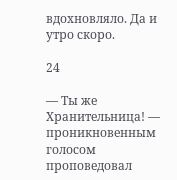вдохновляло. Да и утро скоро.

24

— Ты же Хранительница! — проникновенным голосом проповедовал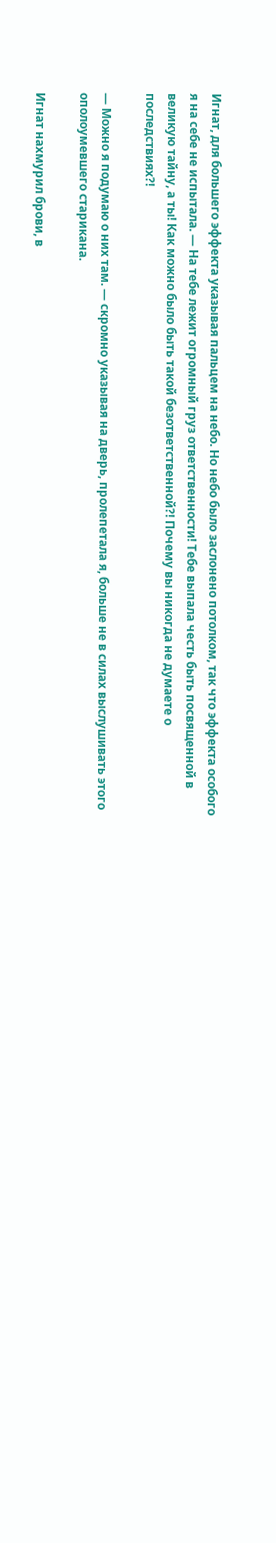Игнат, для большего эффекта указывая пальцем на небо. Но небо было заслонено потолком, так что эффекта особого я на себе не испытала. — На тебе лежит огромный груз ответственности! Тебе выпала честь быть посвященной в великую тайну, а ты! Как можно было быть такой безответственной?! Почему вы никогда не думаете о последствиях?!

— Можно я подумаю о них там. — скромно указывая на дверь, пролепетала я, больше не в силах выслушивать этого ополоумевшего старикана.

Игнат нахмурил брови, в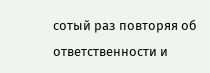сотый раз повторяя об ответственности и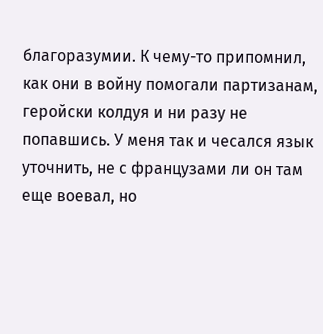благоразумии. К чему-то припомнил, как они в войну помогали партизанам, геройски колдуя и ни разу не попавшись. У меня так и чесался язык уточнить, не с французами ли он там еще воевал, но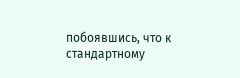побоявшись, что к стандартному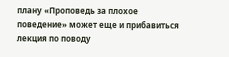плану «Проповедь за плохое поведение» может еще и прибавиться лекция по поводу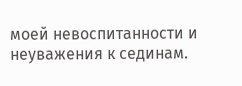моей невоспитанности и неуважения к сединам.